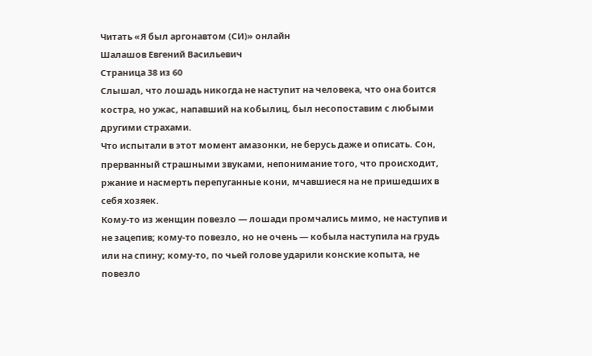Читать «Я был аргонавтом (СИ)» онлайн
Шалашов Евгений Васильевич
Страница 38 из 60
Слышал, что лошадь никогда не наступит на человека, что она боится костра, но ужас, напавший на кобылиц, был несопоставим с любыми другими страхами.
Что испытали в этот момент амазонки, не берусь даже и описать. Сон, прерванный страшными звуками, непонимание того, что происходит, ржание и насмерть перепуганные кони, мчавшиеся на не пришедших в себя хозяек.
Кому-то из женщин повезло — лошади промчались мимо, не наступив и не зацепив; кому-то повезло, но не очень — кобыла наступила на грудь или на спину; кому-то, по чьей голове ударили конские копыта, не повезло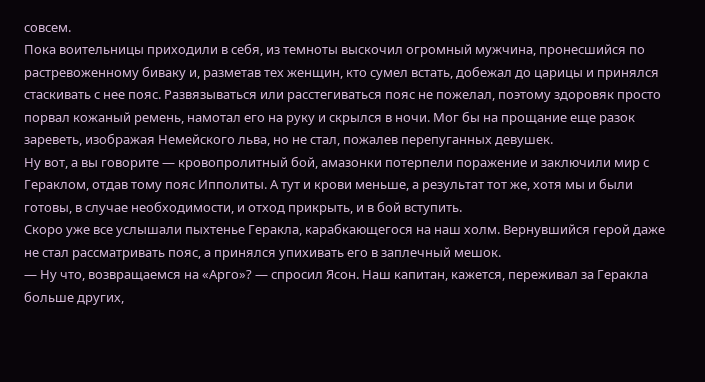совсем.
Пока воительницы приходили в себя, из темноты выскочил огромный мужчина, пронесшийся по растревоженному биваку и, разметав тех женщин, кто сумел встать, добежал до царицы и принялся стаскивать с нее пояс. Развязываться или расстегиваться пояс не пожелал, поэтому здоровяк просто порвал кожаный ремень, намотал его на руку и скрылся в ночи. Мог бы на прощание еще разок зареветь, изображая Немейского льва, но не стал, пожалев перепуганных девушек.
Ну вот, а вы говорите — кровопролитный бой, амазонки потерпели поражение и заключили мир с Гераклом, отдав тому пояс Ипполиты. А тут и крови меньше, а результат тот же, хотя мы и были готовы, в случае необходимости, и отход прикрыть, и в бой вступить.
Скоро уже все услышали пыхтенье Геракла, карабкающегося на наш холм. Вернувшийся герой даже не стал рассматривать пояс, а принялся упихивать его в заплечный мешок.
— Ну что, возвращаемся на «Арго»? — спросил Ясон. Наш капитан, кажется, переживал за Геракла больше других,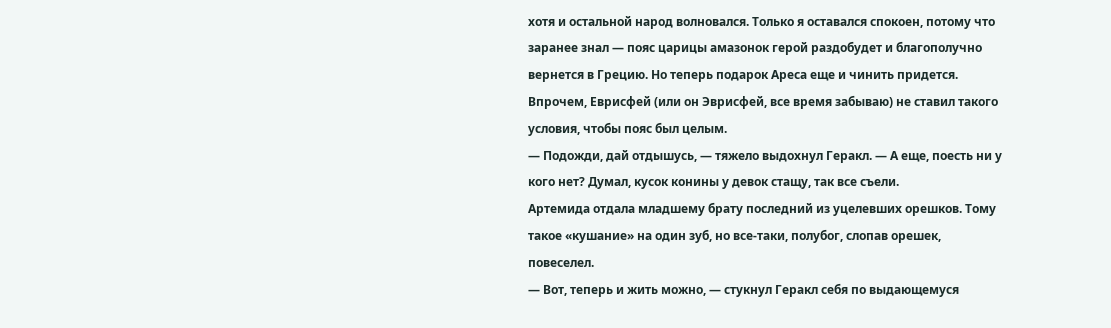хотя и остальной народ волновался. Только я оставался спокоен, потому что заранее знал — пояс царицы амазонок герой раздобудет и благополучно вернется в Грецию. Но теперь подарок Ареса еще и чинить придется. Впрочем, Еврисфей (или он Эврисфей, все время забываю) не ставил такого условия, чтобы пояс был целым.
— Подожди, дай отдышусь, — тяжело выдохнул Геракл. — А еще, поесть ни у кого нет? Думал, кусок конины у девок стащу, так все съели.
Артемида отдала младшему брату последний из уцелевших орешков. Тому такое «кушание» на один зуб, но все-таки, полубог, слопав орешек, повеселел.
— Вот, теперь и жить можно, — стукнул Геракл себя по выдающемуся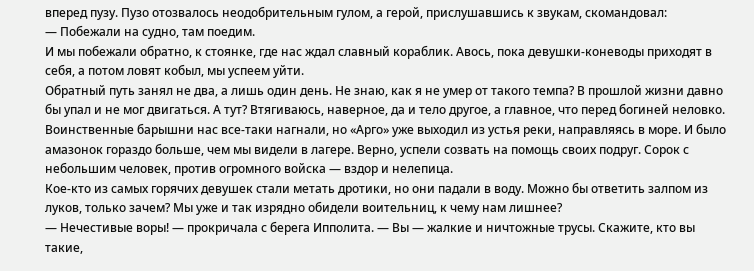вперед пузу. Пузо отозвалось неодобрительным гулом, а герой, прислушавшись к звукам, скомандовал:
— Побежали на судно, там поедим.
И мы побежали обратно, к стоянке, где нас ждал славный кораблик. Авось, пока девушки-коневоды приходят в себя, а потом ловят кобыл, мы успеем уйти.
Обратный путь занял не два, а лишь один день. Не знаю, как я не умер от такого темпа? В прошлой жизни давно бы упал и не мог двигаться. А тут? Втягиваюсь, наверное, да и тело другое, а главное, что перед богиней неловко.
Воинственные барышни нас все-таки нагнали, но «Арго» уже выходил из устья реки, направляясь в море. И было амазонок гораздо больше, чем мы видели в лагере. Верно, успели созвать на помощь своих подруг. Сорок с небольшим человек, против огромного войска — вздор и нелепица.
Кое-кто из самых горячих девушек стали метать дротики, но они падали в воду. Можно бы ответить залпом из луков, только зачем? Мы уже и так изрядно обидели воительниц, к чему нам лишнее?
— Нечестивые воры! — прокричала с берега Ипполита. — Вы — жалкие и ничтожные трусы. Скажите, кто вы такие,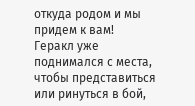откуда родом и мы придем к вам!
Геракл уже поднимался с места, чтобы представиться или ринуться в бой,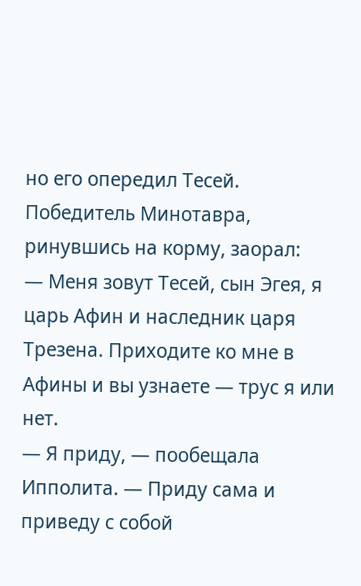но его опередил Тесей. Победитель Минотавра, ринувшись на корму, заорал:
— Меня зовут Тесей, сын Эгея, я царь Афин и наследник царя Трезена. Приходите ко мне в Афины и вы узнаете — трус я или нет.
— Я приду, — пообещала Ипполита. — Приду сама и приведу с собой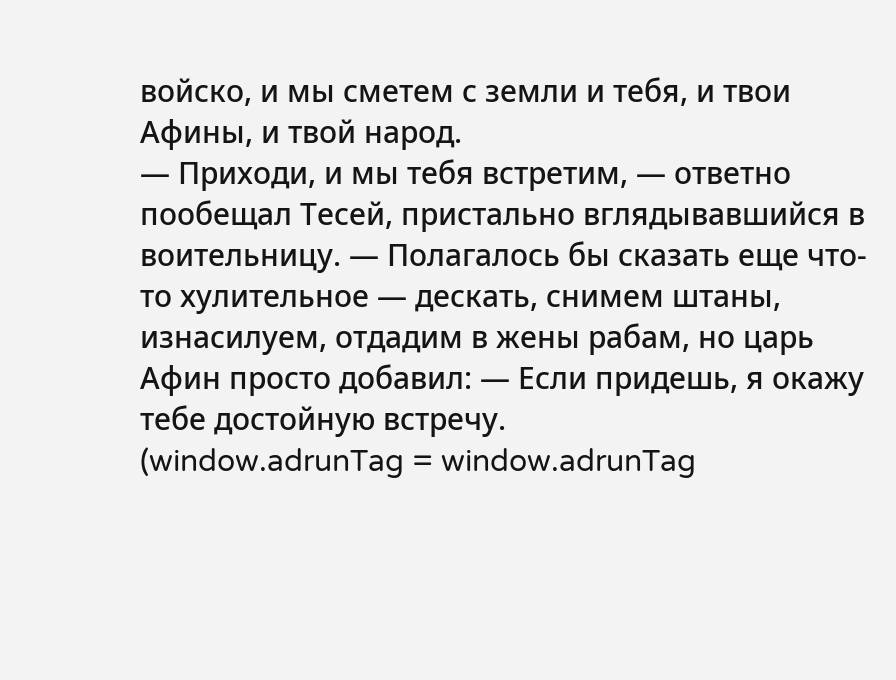войско, и мы сметем с земли и тебя, и твои Афины, и твой народ.
— Приходи, и мы тебя встретим, — ответно пообещал Тесей, пристально вглядывавшийся в воительницу. — Полагалось бы сказать еще что-то хулительное — дескать, снимем штаны, изнасилуем, отдадим в жены рабам, но царь Афин просто добавил: — Если придешь, я окажу тебе достойную встречу.
(window.adrunTag = window.adrunTag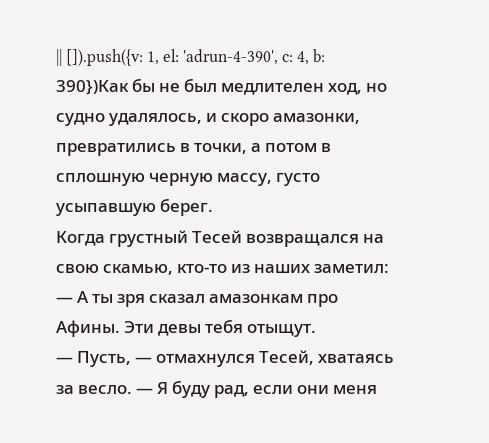|| []).push({v: 1, el: 'adrun-4-390', c: 4, b: 390})Как бы не был медлителен ход, но судно удалялось, и скоро амазонки, превратились в точки, а потом в сплошную черную массу, густо усыпавшую берег.
Когда грустный Тесей возвращался на свою скамью, кто-то из наших заметил:
— А ты зря сказал амазонкам про Афины. Эти девы тебя отыщут.
— Пусть, — отмахнулся Тесей, хватаясь за весло. — Я буду рад, если они меня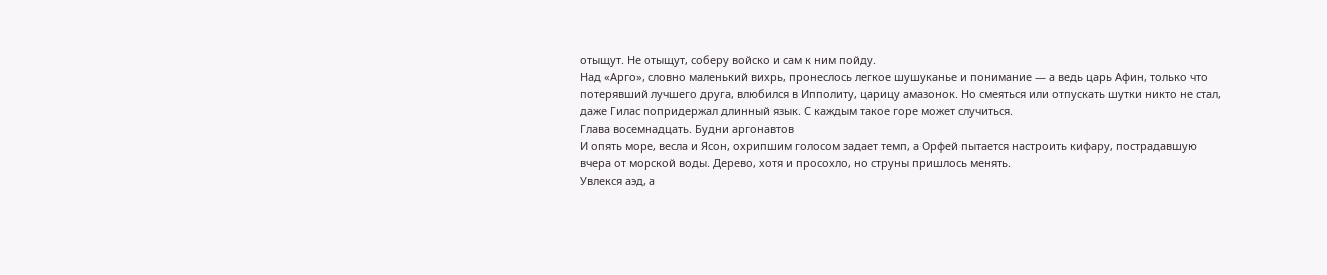отыщут. Не отыщут, соберу войско и сам к ним пойду.
Над «Арго», словно маленький вихрь, пронеслось легкое шушуканье и понимание — а ведь царь Афин, только что потерявший лучшего друга, влюбился в Ипполиту, царицу амазонок. Но смеяться или отпускать шутки никто не стал, даже Гилас попридержал длинный язык. С каждым такое горе может случиться.
Глава восемнадцать. Будни аргонавтов
И опять море, весла и Ясон, охрипшим голосом задает темп, а Орфей пытается настроить кифару, пострадавшую вчера от морской воды. Дерево, хотя и просохло, но струны пришлось менять.
Увлекся аэд, а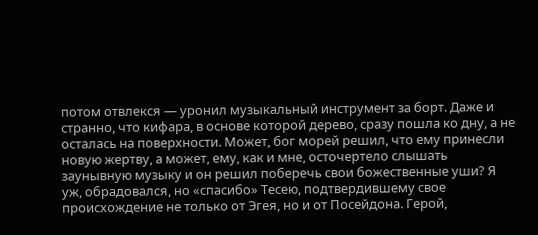потом отвлекся — уронил музыкальный инструмент за борт. Даже и странно, что кифара, в основе которой дерево, сразу пошла ко дну, а не осталась на поверхности. Может, бог морей решил, что ему принесли новую жертву, а может, ему, как и мне, осточертело слышать заунывную музыку и он решил поберечь свои божественные уши? Я уж, обрадовался, но «спасибо» Тесею, подтвердившему свое происхождение не только от Эгея, но и от Посейдона. Герой,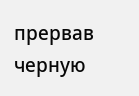прервав черную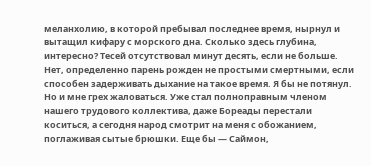меланхолию, в которой пребывал последнее время, нырнул и вытащил кифару с морского дна. Сколько здесь глубина, интересно? Тесей отсутствовал минут десять, если не больше. Нет, определенно парень рожден не простыми смертными, если способен задерживать дыхание на такое время. Я бы не потянул.
Но и мне грех жаловаться. Уже стал полноправным членом нашего трудового коллектива, даже Бореады перестали коситься, а сегодня народ смотрит на меня с обожанием, поглаживая сытые брюшки. Еще бы — Саймон,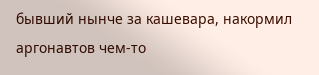бывший нынче за кашевара, накормил аргонавтов чем-то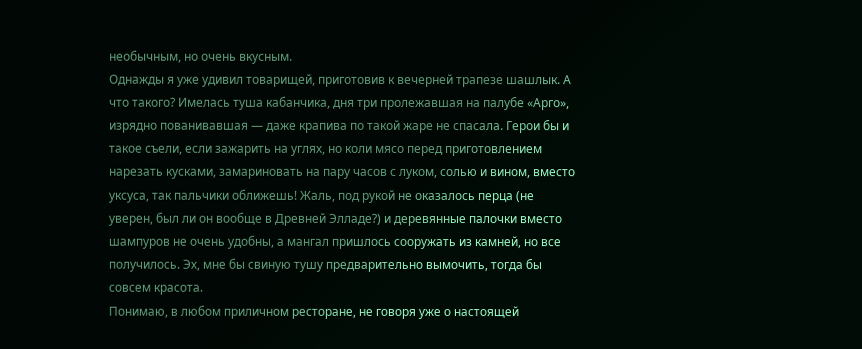необычным, но очень вкусным.
Однажды я уже удивил товарищей, приготовив к вечерней трапезе шашлык. А что такого? Имелась туша кабанчика, дня три пролежавшая на палубе «Арго», изрядно пованивавшая — даже крапива по такой жаре не спасала. Герои бы и такое съели, если зажарить на углях, но коли мясо перед приготовлением нарезать кусками, замариновать на пару часов с луком, солью и вином, вместо уксуса, так пальчики оближешь! Жаль, под рукой не оказалось перца (не уверен, был ли он вообще в Древней Элладе?) и деревянные палочки вместо шампуров не очень удобны, а мангал пришлось сооружать из камней, но все получилось. Эх, мне бы свиную тушу предварительно вымочить, тогда бы совсем красота.
Понимаю, в любом приличном ресторане, не говоря уже о настоящей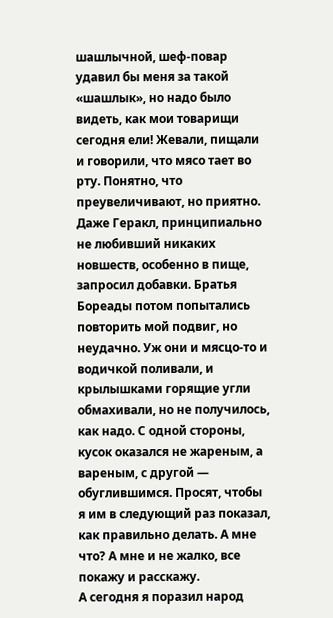шашлычной, шеф-повар удавил бы меня за такой «шашлык», но надо было видеть, как мои товарищи сегодня ели! Жевали, пищали и говорили, что мясо тает во рту. Понятно, что преувеличивают, но приятно. Даже Геракл, принципиально не любивший никаких новшеств, особенно в пище, запросил добавки. Братья Бореады потом попытались повторить мой подвиг, но неудачно. Уж они и мясцо-то и водичкой поливали, и крылышками горящие угли обмахивали, но не получилось, как надо. С одной стороны, кусок оказался не жареным, а вареным, с другой — обуглившимся. Просят, чтобы я им в следующий раз показал, как правильно делать. А мне что? А мне и не жалко, все покажу и расскажу.
А сегодня я поразил народ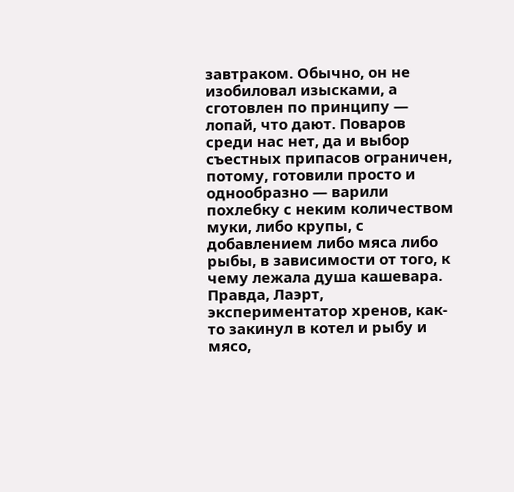завтраком. Обычно, он не изобиловал изысками, а сготовлен по принципу — лопай, что дают. Поваров среди нас нет, да и выбор съестных припасов ограничен, потому, готовили просто и однообразно — варили похлебку с неким количеством муки, либо крупы, с добавлением либо мяса либо рыбы, в зависимости от того, к чему лежала душа кашевара. Правда, Лаэрт, экспериментатор хренов, как-то закинул в котел и рыбу и мясо,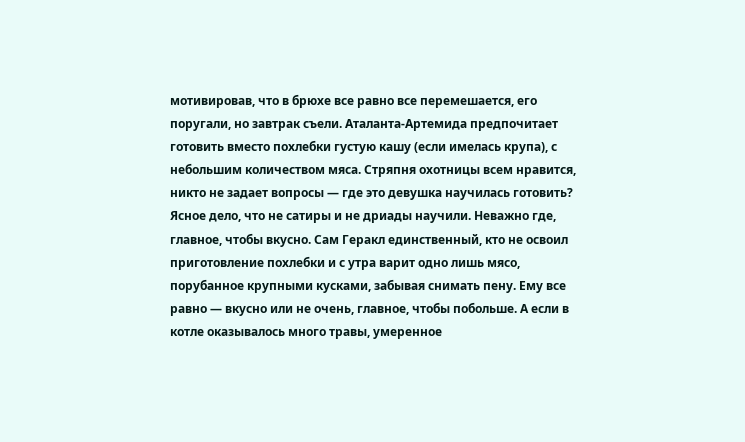мотивировав, что в брюхе все равно все перемешается, его поругали, но завтрак съели. Аталанта-Артемида предпочитает готовить вместо похлебки густую кашу (если имелась крупа), с небольшим количеством мяса. Стряпня охотницы всем нравится, никто не задает вопросы — где это девушка научилась готовить? Ясное дело, что не сатиры и не дриады научили. Неважно где, главное, чтобы вкусно. Сам Геракл единственный, кто не освоил приготовление похлебки и с утра варит одно лишь мясо, порубанное крупными кусками, забывая снимать пену. Ему все равно — вкусно или не очень, главное, чтобы побольше. А если в котле оказывалось много травы, умеренное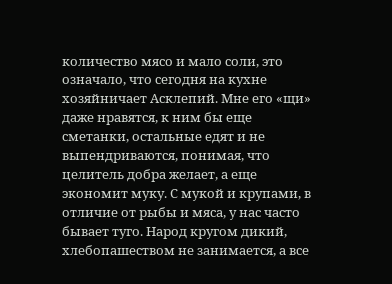количество мясо и мало соли, это означало, что сегодня на кухне хозяйничает Асклепий. Мне его «щи» даже нравятся, к ним бы еще сметанки, остальные едят и не выпендриваются, понимая, что целитель добра желает, а еще экономит муку. С мукой и крупами, в отличие от рыбы и мяса, у нас часто бывает туго. Народ кругом дикий, хлебопашеством не занимается, а все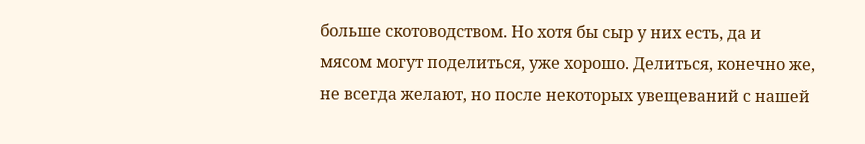больше скотоводством. Но хотя бы сыр у них есть, да и мясом могут поделиться, уже хорошо. Делиться, конечно же, не всегда желают, но после некоторых увещеваний с нашей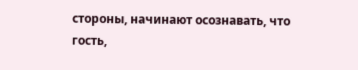стороны, начинают осознавать, что гость,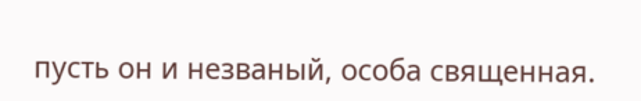пусть он и незваный, особа священная.